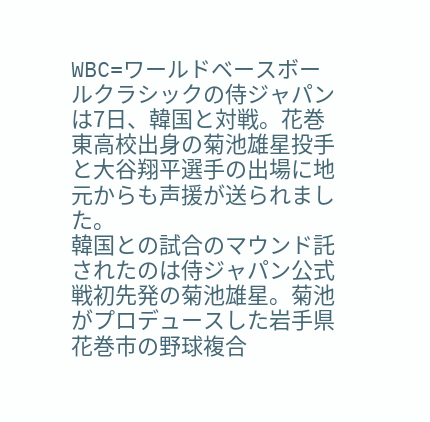WBC=ワールドベースボールクラシックの侍ジャパンは7日、韓国と対戦。花巻東高校出身の菊池雄星投手と大谷翔平選手の出場に地元からも声援が送られました。
韓国との試合のマウンド託されたのは侍ジャパン公式戦初先発の菊池雄星。菊池がプロデュースした岩手県花巻市の野球複合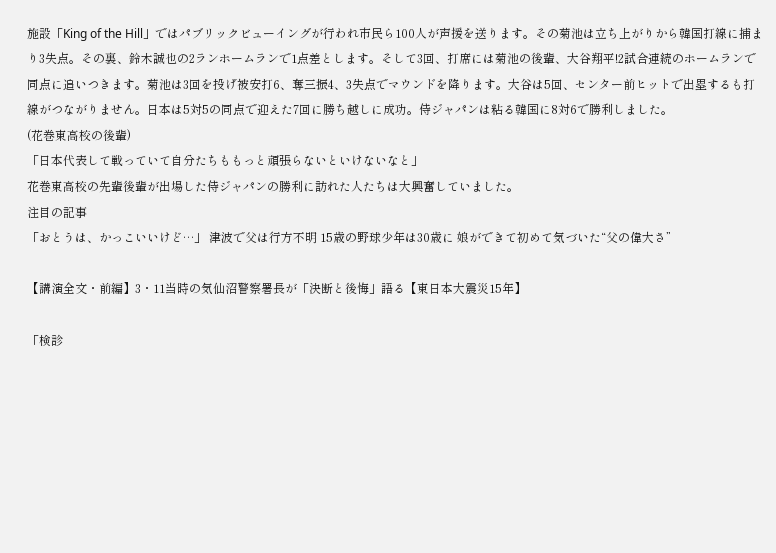施設「King of the Hill」ではパブリックビューイングが行われ市民ら100人が声援を送ります。その菊池は立ち上がりから韓国打線に捕まり3失点。その裏、鈴木誠也の2ランホームランで1点差とします。そして3回、打席には菊池の後輩、大谷翔平!2試合連続のホームランで同点に追いつきます。菊池は3回を投げ被安打6、奪三振4、3失点でマウンドを降ります。大谷は5回、センター前ヒットで出塁するも打線がつながりません。日本は5対5の同点で迎えた7回に勝ち越しに成功。侍ジャパンは粘る韓国に8対6で勝利しました。
(花巻東高校の後輩)
「日本代表して戦っていて自分たちももっと頑張らないといけないなと」
花巻東高校の先輩後輩が出場した侍ジャパンの勝利に訪れた人たちは大興奮していました。
注目の記事
「おとうは、かっこいいけど…」 津波で父は行方不明 15歳の野球少年は30歳に 娘ができて初めて気づいた“父の偉大さ”

【講演全文・前編】3・11当時の気仙沼警察署長が「決断と後悔」語る【東日本大震災15年】

「検診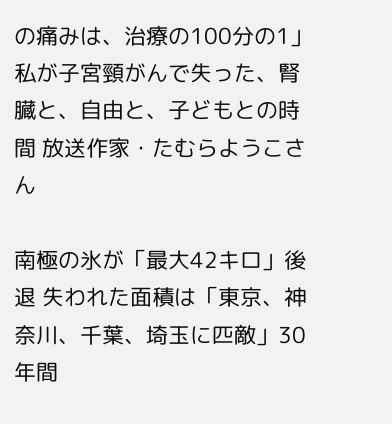の痛みは、治療の100分の1」私が子宮頸がんで失った、腎臓と、自由と、子どもとの時間 放送作家・たむらようこさん

南極の氷が「最大42キロ」後退 失われた面積は「東京、神奈川、千葉、埼玉に匹敵」30年間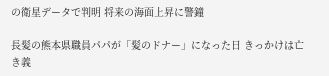の衛星データで判明 将来の海面上昇に警鐘

長髪の熊本県職員パパが「髪のドナー」になった日 きっかけは亡き義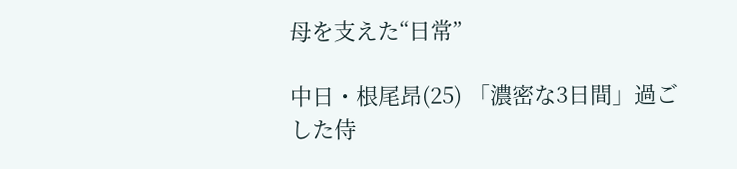母を支えた“日常”

中日・根尾昂(25) 「濃密な3日間」過ごした侍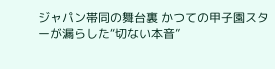ジャパン帯同の舞台裏 かつての甲子園スターが漏らした“切ない本音”